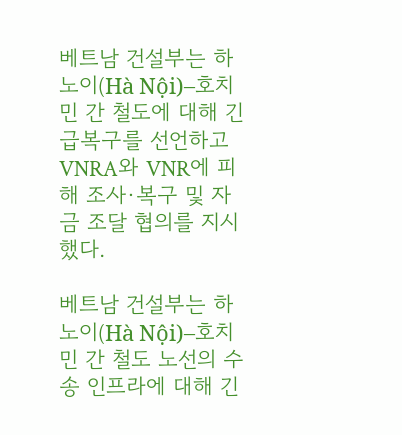베트남 건설부는 하노이(Hà Nội)–호치민 간 철도에 대해 긴급복구를 선언하고 VNRA와 VNR에 피해 조사·복구 및 자금 조달 협의를 지시했다.

베트남 건설부는 하노이(Hà Nội)–호치민 간 철도 노선의 수송 인프라에 대해 긴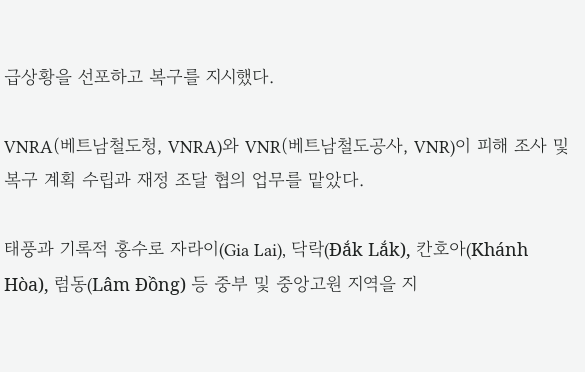급상황을 선포하고 복구를 지시했다.

VNRA(베트남철도청, VNRA)와 VNR(베트남철도공사, VNR)이 피해 조사 및 복구 계획 수립과 재정 조달 협의 업무를 맡았다.

태풍과 기록적 홍수로 자라이(Gia Lai), 닥락(Đắk Lắk), 칸호아(Khánh Hòa), 럼동(Lâm Đồng) 등 중부 및 중앙고원 지역을 지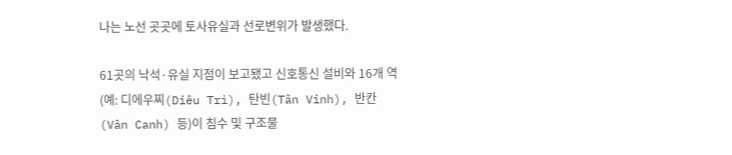나는 노선 곳곳에 토사유실과 선로변위가 발생했다.

61곳의 낙석·유실 지점이 보고됐고 신호통신 설비와 16개 역(예: 디에우찌(Diêu Trì), 탄빈(Tân Vinh), 반칸(Vân Canh) 등)이 침수 및 구조물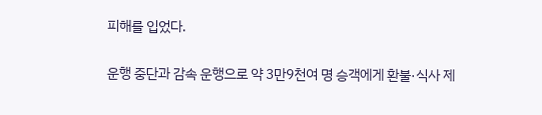피해를 입었다.

운행 중단과 감속 운행으로 약 3만9천여 명 승객에게 환불·식사 제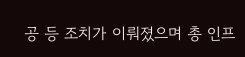공 등 조치가 이뤄졌으며 총 인프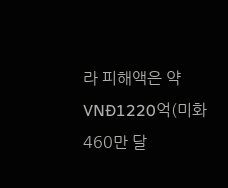라 피해액은 약 VNĐ1220억(미화 460만 달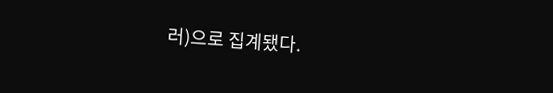러)으로 집계됐다.